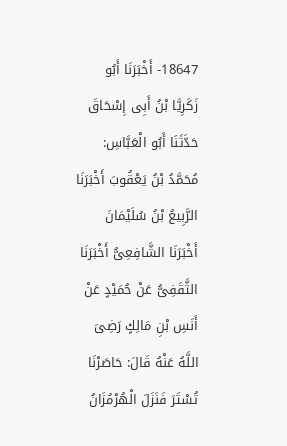18647- أَخْبَرَنَا أَبُو زَكَرِيَّا بْنُ أَبِى إِسْحَاقَ حَدَّثَنَا أَبُو الْعَبَّاسِ: مُحَمَّدُ بْنُ يَعْقُوبَ أَخْبَرَنَا الرَّبِيعُ بْنُ سُلَيْمَانَ أَخْبَرَنَا الشَّافِعِىُّ أَخْبَرَنَا الثَّقَفِىُّ عَنْ حُمَيْدٍ عَنْ أَنَسِ بْنِ مَالِكٍ رَضِىَ اللَّهُ عَنْهُ قَالَ: حَاصَرْنَا تُسْتَرَ فَنَزَلَ الْهُرْمُزَانُ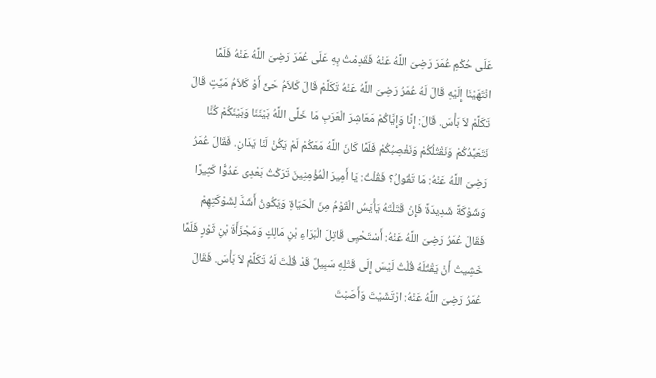عَلَى حُكْمِ عُمَرَ رَضِىَ اللَّهُ عَنْهُ فَقَدِمْتُ بِهِ عَلَى عُمَرَ رَضِىَ اللَّهُ عَنْهُ فَلَمَّا انْتَهَيْنَا إِلَيْهِ قَالَ لَهُ عُمَرُ رَضِىَ اللَّهُ عَنْهُ تَكَلَّمْ قَالَ كَلاَمُ حَىٍّ أَوْ كَلاَمُ مَيِّتٍ قَالَ تَكَلَّمْ لاَ بَأْسَ. قَالَ: إِنَّا وَإِيَّاكُمْ مَعَاشِرَ الْعَرَبِ مَا خَلَّى اللَّهُ بَيْنَنَا وَبَيْنَكُمْ كُنَّا نَتَعَبَّدُكُمْ وَنَقْتُلُكُمْ وَنَغْصِبُكُمْ فَلَمَّا كَانَ اللَّهُ مَعَكُمْ لَمْ يَكُنْ لَنَا يَدَانِ. فَقَالَ عُمَرُ رَضِىَ اللَّهُ عَنْهُ: مَا تَقُولُ؟ فَقُلْتُ: يَا أَمِيرَ الْمُؤْمِنِينَ تَرَكْتُ بَعْدِى عَدُوًّا كَثِيرًا وَشَوْكَةً شَدِيدَةً فَإِنْ قَتَلْتَهُ يَأْيَسُ الْقَوْمُ مِنَ الْحَيَاةِ وَيَكُونُ أَشَدَّ لِشَوْكَتِهِمْ فَقَالَ عُمَرُ رَضِىَ اللَّهُ عَنْهُ: أَسْتَحْيِى قَاتِلَ الْبَرَاءِ بْنِ مَالِكٍ وَمَجْزَأَةَ بْنِ ثَوْرٍ فَلَمَّا خَشِيتُ أَنْ يَقْتُلَهُ قُلْتُ لَيْسَ إِلَى قَتْلِهِ سَبِيلٌ قَدْ قُلْتَ لَهُ تَكَلَّمْ لاَ بَأْسَ. فَقَالَ عُمَرُ رَضِىَ اللَّهُ عَنْهُ: ارْتَشَيْتَ وَأَصَبْتَ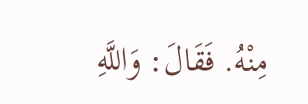مِنْهُ. فَقَالَ: وَاللَّهِ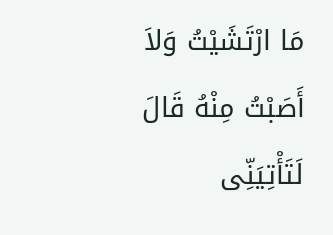مَا ارْتَشَيْتُ وَلاَ أَصَبْتُ مِنْهُ قَالَ لَتَأْتِيَنِّى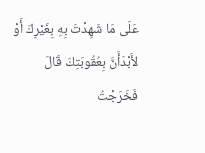عَلَى مَا شَهِدْتَ بِهِ بِغَيْرِكَ أَوْ لأَبْدَأَنَّ بِعُقُوبَتِكَ قَالَ فَخَرَجْتُ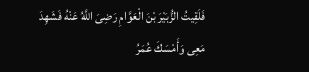فَلَقِيتُ الزُّبَيْرَ بْنَ الْعَوَّامِ رَضِىَ اللَّهُ عَنْهُ فَشَهِدَ مَعِى وَأَمْسَكَ عُمَرُ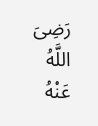رَضِىَ اللَّهُ عَنْهُ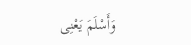وَأَسْلَمَ يَعْنِى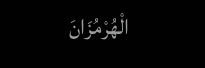الْهُرْمُزَانَ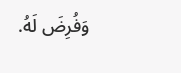وَفُرِضَ لَهُ.